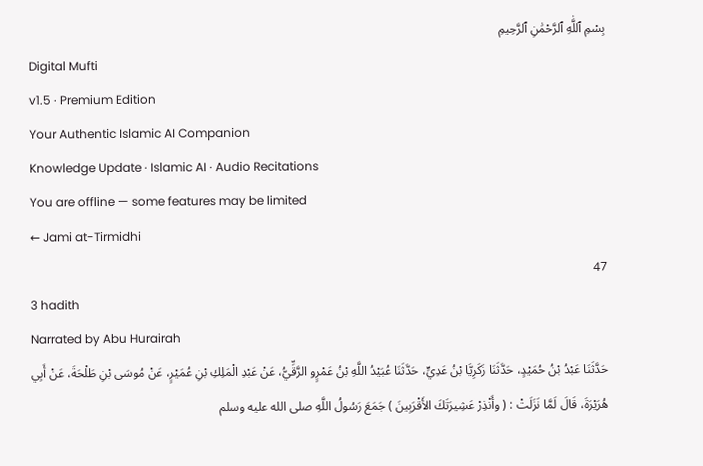بِسْمِ ٱللَّٰهِ ٱلرَّحْمَٰنِ ٱلرَّحِيمِ
Digital Mufti
v1.5 · Premium Edition
Your Authentic Islamic AI Companion
Knowledge Update · Islamic AI · Audio Recitations
You are offline — some features may be limited
← Jami at-Tirmidhi
47
3 hadith
Narrated by Abu Hurairah
حَدَّثَنَا عَبْدُ بْنُ حُمَيْدٍ، حَدَّثَنَا زَكَرِيَّا بْنُ عَدِيٍّ، حَدَّثَنَا عُبَيْدُ اللَّهِ بْنُ عَمْرٍو الرَّقِّيُّ، عَنْ عَبْدِ الْمَلِكِ بْنِ عُمَيْرٍ، عَنْ مُوسَى بْنِ طَلْحَةَ، عَنْ أَبِي هُرَيْرَةَ، قَالَ لَمَّا نَزَلَتْ : ( وأَنْذِرْ عَشِيرَتَكَ الأَقْرَبِينَ ) جَمَعَ رَسُولُ اللَّهِ صلى الله عليه وسلم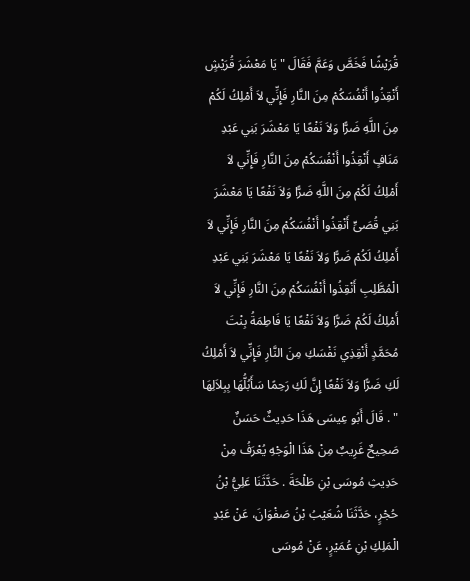قُرَيْشًا فَخَصَّ وَعَمَّ فَقَالَ " يَا مَعْشَرَ قُرَيْشٍ أَنْقِذُوا أَنْفُسَكُمْ مِنَ النَّارِ فَإِنِّي لاَ أَمْلِكُ لَكُمْ مِنَ اللَّهِ ضَرًّا وَلاَ نَفْعًا يَا مَعْشَرَ بَنِي عَبْدِ مَنَافٍ أَنْقِذُوا أَنْفُسَكُمْ مِنَ النَّارِ فَإِنِّي لاَ أَمْلِكُ لَكُمْ مِنَ اللَّهِ ضَرًّا وَلاَ نَفْعًا يَا مَعْشَرَ بَنِي قُصَىٍّ أَنْقِذُوا أَنْفُسَكُمْ مِنَ النَّارِ فَإِنِّي لاَ أَمْلِكُ لَكُمْ ضَرًّا وَلاَ نَفْعًا يَا مَعْشَرَ بَنِي عَبْدِ الْمُطَّلِبِ أَنْقِذُوا أَنْفُسَكُمْ مِنَ النَّارِ فَإِنِّي لاَ أَمْلِكُ لَكُمْ ضَرًّا وَلاَ نَفْعًا يَا فَاطِمَةُ بِنْتَ مُحَمَّدٍ أَنْقِذِي نَفْسَكِ مِنَ النَّارِ فَإِنِّي لاَ أَمْلِكُ لَكِ ضَرًّا وَلاَ نَفْعًا إِنَّ لَكِ رَحِمًا سَأَبُلُّهَا بِبِلاَلِهَا " . قَالَ أَبُو عِيسَى هَذَا حَدِيثٌ حَسَنٌ صَحِيحٌ غَرِيبٌ مِنْ هَذَا الْوَجْهِ يُعْرَفُ مِنْ حَدِيثِ مُوسَى بْنِ طَلْحَةَ . حَدَّثَنَا عَلِيُّ بْنُ حُجْرٍ، حَدَّثَنَا شُعَيْبُ بْنُ صَفْوَانَ، عَنْ عَبْدِ الْمَلِكِ بْنِ عُمَيْرٍ، عَنْ مُوسَى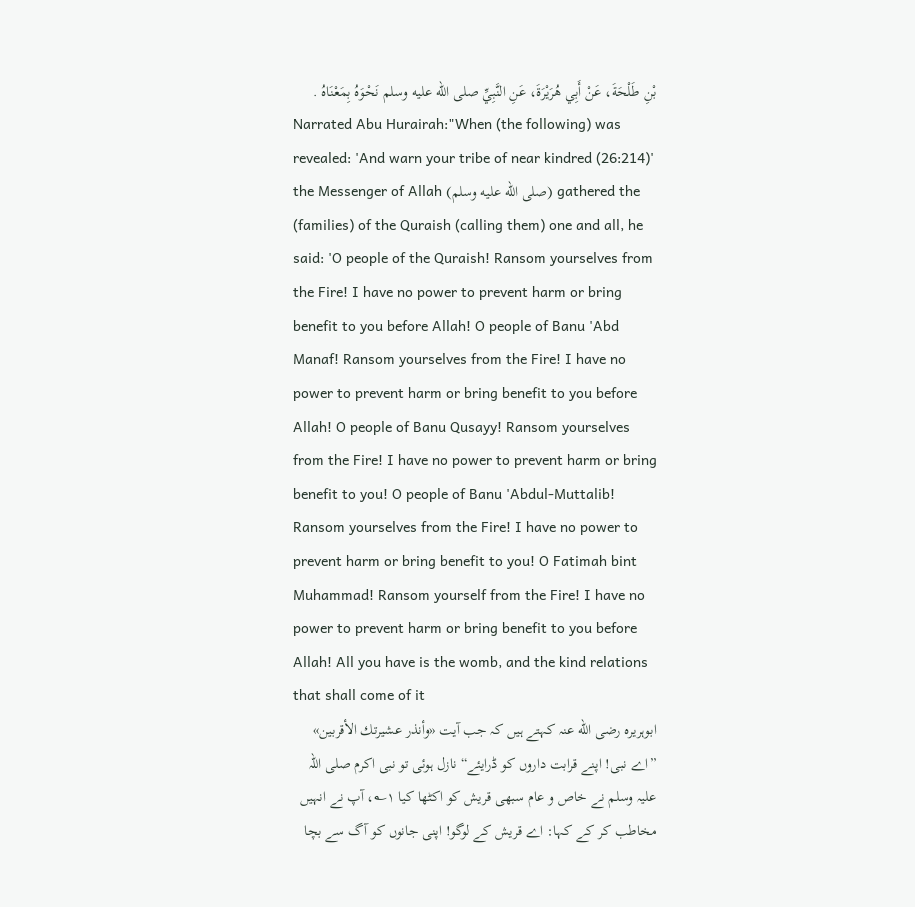بْنِ طَلْحَةَ، عَنْ أَبِي هُرَيْرَةَ، عَنِ النَّبِيِّ صلى الله عليه وسلم نَحْوَهُ بِمَعْنَاهُ .
Narrated Abu Hurairah:"When (the following) was revealed: 'And warn your tribe of near kindred (26:214)' the Messenger of Allah (صلى الله عليه وسلم) gathered the (families) of the Quraish (calling them) one and all, he said: 'O people of the Quraish! Ransom yourselves from the Fire! I have no power to prevent harm or bring benefit to you before Allah! O people of Banu 'Abd Manaf! Ransom yourselves from the Fire! I have no power to prevent harm or bring benefit to you before Allah! O people of Banu Qusayy! Ransom yourselves from the Fire! I have no power to prevent harm or bring benefit to you! O people of Banu 'Abdul-Muttalib! Ransom yourselves from the Fire! I have no power to prevent harm or bring benefit to you! O Fatimah bint Muhammad! Ransom yourself from the Fire! I have no power to prevent harm or bring benefit to you before Allah! All you have is the womb, and the kind relations that shall come of it
ابوہریرہ رضی الله عنہ کہتے ہیں کہ جب آیت «وأنذر عشيرتك الأقربين» ”اے نبی! اپنے قرابت داروں کو ڈرایئے“ نازل ہوئی تو نبی اکرم صلی اللہ علیہ وسلم نے خاص و عام سبھی قریش کو اکٹھا کیا ۱؎، آپ نے انہیں مخاطب کر کے کہا: اے قریش کے لوگو! اپنی جانوں کو آگ سے بچا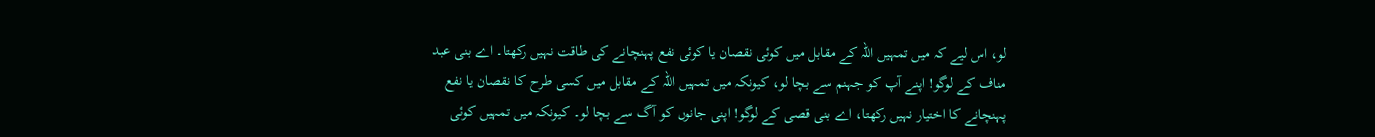لو، اس لیے کہ میں تمہیں اللہ کے مقابل میں کوئی نقصان یا کوئی نفع پہنچانے کی طاقت نہیں رکھتا۔ اے بنی عبد مناف کے لوگو! اپنے آپ کو جہنم سے بچا لو، کیونکہ میں تمہیں اللہ کے مقابل میں کسی طرح کا نقصان یا نفع پہنچانے کا اختیار نہیں رکھتا، اے بنی قصی کے لوگو! اپنی جانوں کو آگ سے بچا لو۔ کیونکہ میں تمہیں کوئی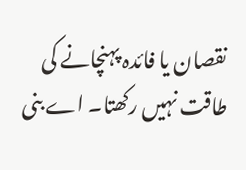نقصان یا فائدہ پہنچانے کی طاقت نہیں رکھتا۔ اے بنی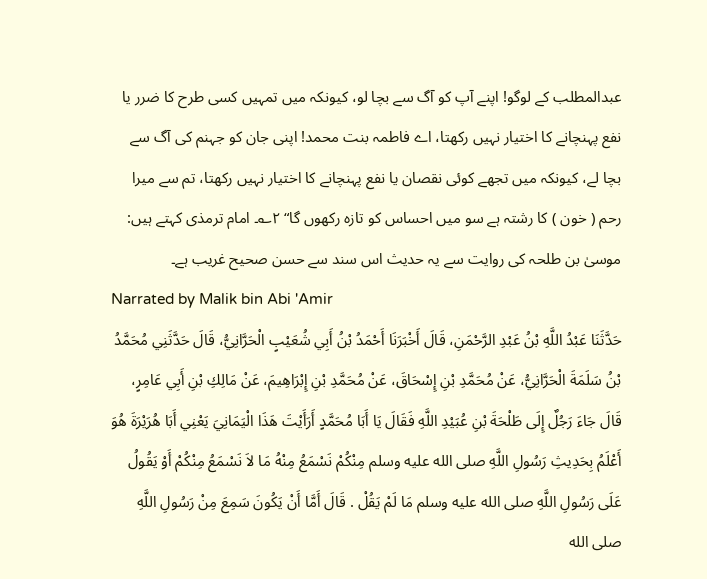عبدالمطلب کے لوگو! اپنے آپ کو آگ سے بچا لو، کیونکہ میں تمہیں کسی طرح کا ضرر یا نفع پہنچانے کا اختیار نہیں رکھتا، اے فاطمہ بنت محمد! اپنی جان کو جہنم کی آگ سے بچا لے، کیونکہ میں تجھے کوئی نقصان یا نفع پہنچانے کا اختیار نہیں رکھتا، تم سے میرا رحم ( خون ) کا رشتہ ہے سو میں احساس کو تازہ رکھوں گا“ ۲؎۔ امام ترمذی کہتے ہیں: موسیٰ بن طلحہ کی روایت سے یہ حدیث اس سند سے حسن صحیح غریب ہے۔
Narrated by Malik bin Abi 'Amir
حَدَّثَنَا عَبْدُ اللَّهِ بْنُ عَبْدِ الرَّحْمَنِ، قَالَ أَخْبَرَنَا أَحْمَدُ بْنُ أَبِي شُعَيْبٍ الْحَرَّانِيُّ، قَالَ حَدَّثَنِي مُحَمَّدُ بْنُ سَلَمَةَ الْحَرَّانِيُّ، عَنْ مُحَمَّدِ بْنِ إِسْحَاقَ، عَنْ مُحَمَّدِ بْنِ إِبْرَاهِيمَ، عَنْ مَالِكِ بْنِ أَبِي عَامِرٍ، قَالَ جَاءَ رَجُلٌ إِلَى طَلْحَةَ بْنِ عُبَيْدِ اللَّهِ فَقَالَ يَا أَبَا مُحَمَّدٍ أَرَأَيْتَ هَذَا الْيَمَانِيَ يَعْنِي أَبَا هُرَيْرَةَ هُوَ أَعْلَمُ بِحَدِيثِ رَسُولِ اللَّهِ صلى الله عليه وسلم مِنْكُمْ نَسْمَعُ مِنْهُ مَا لاَ نَسْمَعُ مِنْكُمْ أَوْ يَقُولُ عَلَى رَسُولِ اللَّهِ صلى الله عليه وسلم مَا لَمْ يَقُلْ . قَالَ أَمَّا أَنْ يَكُونَ سَمِعَ مِنْ رَسُولِ اللَّهِ صلى الله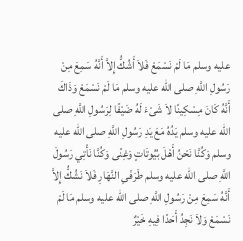عليه وسلم مَا لَمْ نَسْمَعْ فَلاَ أَشُكُّ إِلاَّ أَنَّهُ سَمِعَ مِنْ رَسُولِ اللَّهِ صلى الله عليه وسلم مَا لَمْ نَسْمَعْ وَذَاكَ أَنَّهُ كَانَ مِسْكِينًا لاَ شَىْءَ لَهُ ضَيْفًا لِرَسُولِ اللَّهِ صلى الله عليه وسلم يَدُهُ مَعَ يَدِ رَسُولِ اللَّهِ صلى الله عليه وسلم وَكُنَّا نَحْنُ أَهْلَ بُيُوتَاتٍ وَغِنًى وَكُنَّا نَأْتِي رَسُولَ اللَّهِ صلى الله عليه وسلم طَرَفَىِ النَّهَارِ فَلاَ نَشُكُّ إِلاَّ أَنَّهُ سَمِعَ مِنْ رَسُولِ اللَّهِ صلى الله عليه وسلم مَا لَمْ نَسْمَعْ وَلاَ نَجِدُ أَحَدًا فِيهِ خَيْرٌ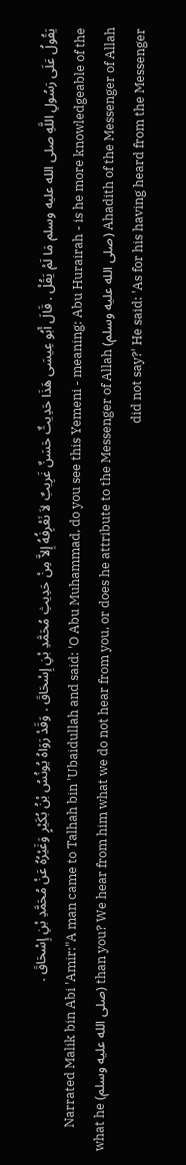يَقُولُ عَلَى رَسُولِ اللَّهِ صلى الله عليه وسلم مَا لَمْ يَقُلْ . قَالَ أَبُو عِيسَى هَذَا حَدِيثٌ حَسَنٌ غَرِيبٌ لاَ نَعْرِفُهُ إِلاَّ مِنْ حَدِيثِ مُحَمَّدِ بْنِ إِسْحَاقَ . وَقَدْ رَوَاهُ يُونُسُ بْنُ بُكَيْرٍ وَغَيْرُهُ عَنْ مُحَمَّدِ بْنِ إِسْحَاقَ .
Narrated Malik bin Abi 'Amir:"A man came to Talhah bin 'Ubaidullah and said: 'O Abu Muhammad, do you see this Yemeni - meaning: Abu Hurairah - is he more knowledgeable of the Ahadith of the Messenger of Allah (صلى الله عليه وسلم) than you? We hear from him what we do not hear from you, or does he attribute to the Messenger of Allah (صلى الله عليه وسلم) what he did not say?' He said: 'As for his having heard from the Messenger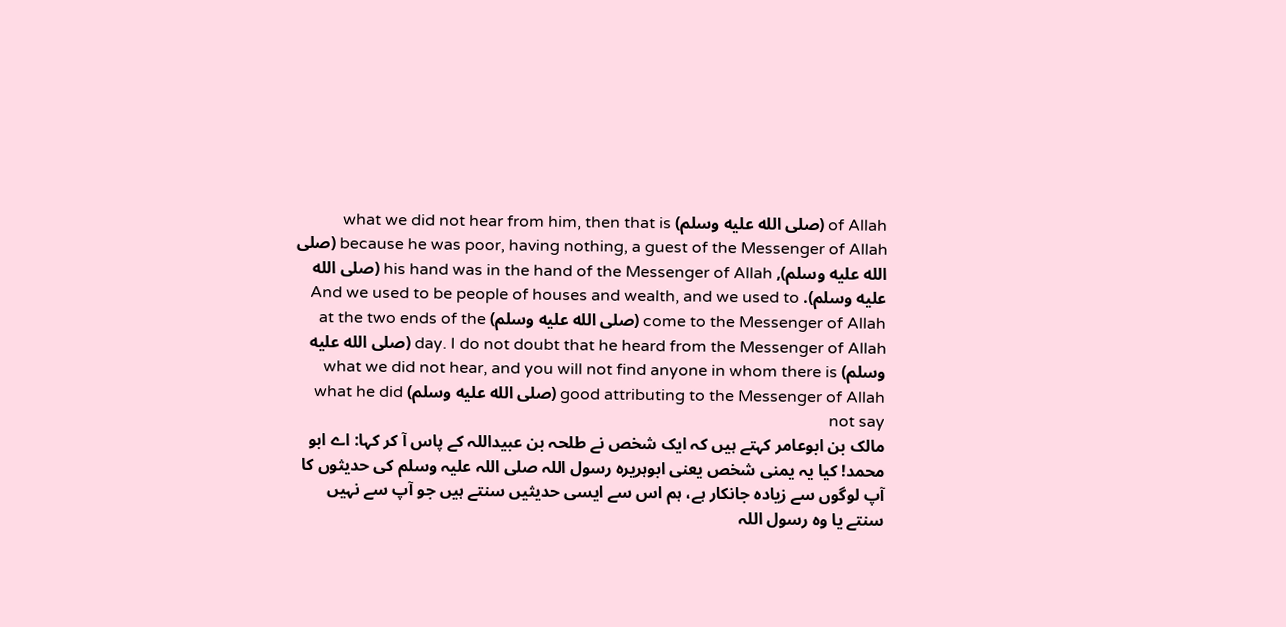of Allah (صلى الله عليه وسلم) what we did not hear from him, then that is because he was poor, having nothing, a guest of the Messenger of Allah (صلى الله عليه وسلم), his hand was in the hand of the Messenger of Allah (صلى الله عليه وسلم). And we used to be people of houses and wealth, and we used to come to the Messenger of Allah (صلى الله عليه وسلم) at the two ends of the day. I do not doubt that he heard from the Messenger of Allah (صلى الله عليه وسلم) what we did not hear, and you will not find anyone in whom there is good attributing to the Messenger of Allah (صلى الله عليه وسلم) what he did not say
مالک بن ابوعامر کہتے ہیں کہ ایک شخص نے طلحہ بن عبیداللہ کے پاس آ کر کہا: اے ابو محمد! کیا یہ یمنی شخص یعنی ابوہریرہ رسول اللہ صلی اللہ علیہ وسلم کی حدیثوں کا آپ لوگوں سے زیادہ جانکار ہے، ہم اس سے ایسی حدیثیں سنتے ہیں جو آپ سے نہیں سنتے یا وہ رسول اللہ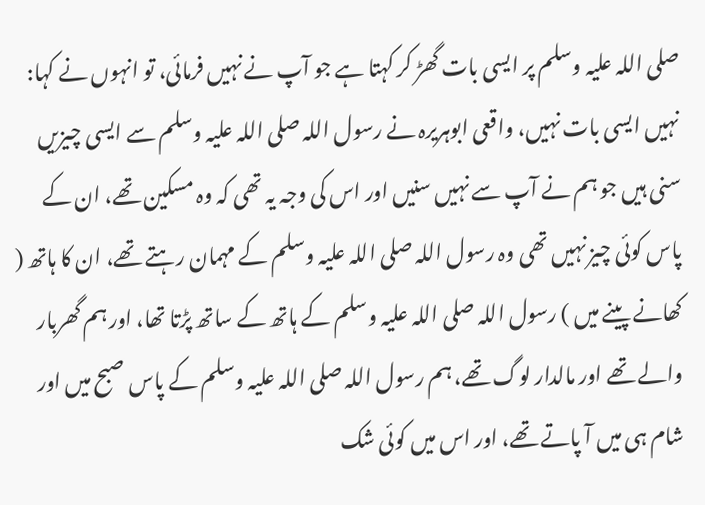صلی اللہ علیہ وسلم پر ایسی بات گھڑ کر کہتا ہے جو آپ نے نہیں فرمائی، تو انہوں نے کہا: نہیں ایسی بات نہیں، واقعی ابوہریرہ نے رسول اللہ صلی اللہ علیہ وسلم سے ایسی چیزیں سنی ہیں جو ہم نے آپ سے نہیں سنیں اور اس کی وجہ یہ تھی کہ وہ مسکین تھے، ان کے پاس کوئی چیز نہیں تھی وہ رسول اللہ صلی اللہ علیہ وسلم کے مہمان رہتے تھے، ان کا ہاتھ ( کھانے پینے میں ) رسول اللہ صلی اللہ علیہ وسلم کے ہاتھ کے ساتھ پڑتا تھا، اور ہم گھربار والے تھے اور مالدار لوگ تھے، ہم رسول اللہ صلی اللہ علیہ وسلم کے پاس صبح میں اور شام ہی میں آ پاتے تھے، اور اس میں کوئی شک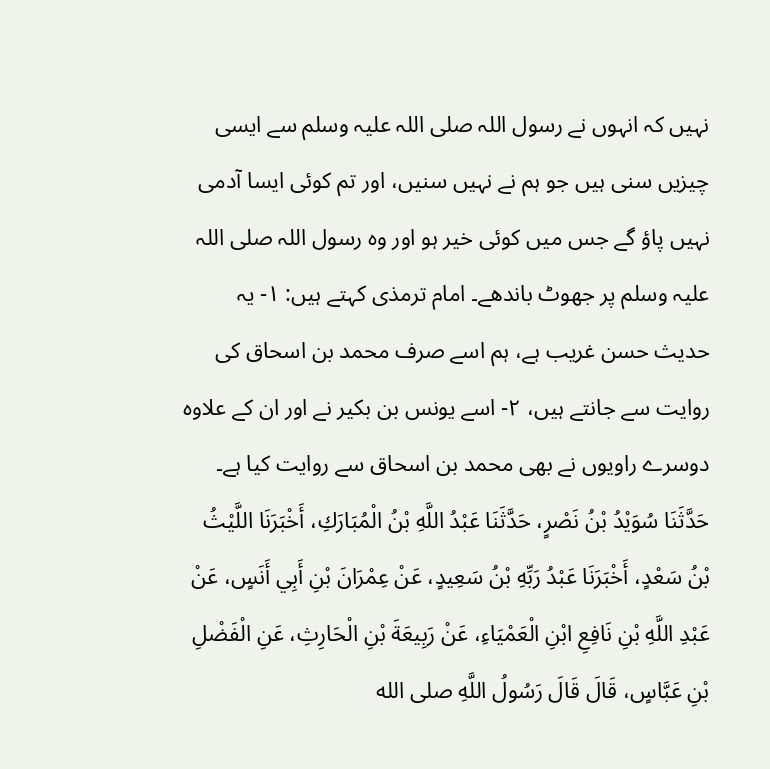نہیں کہ انہوں نے رسول اللہ صلی اللہ علیہ وسلم سے ایسی چیزیں سنی ہیں جو ہم نے نہیں سنیں، اور تم کوئی ایسا آدمی نہیں پاؤ گے جس میں کوئی خیر ہو اور وہ رسول اللہ صلی اللہ علیہ وسلم پر جھوٹ باندھے۔ امام ترمذی کہتے ہیں: ۱- یہ حدیث حسن غریب ہے، ہم اسے صرف محمد بن اسحاق کی روایت سے جانتے ہیں، ۲- اسے یونس بن بکیر نے اور ان کے علاوہ دوسرے راویوں نے بھی محمد بن اسحاق سے روایت کیا ہے۔
حَدَّثَنَا سُوَيْدُ بْنُ نَصْرٍ، حَدَّثَنَا عَبْدُ اللَّهِ بْنُ الْمُبَارَكِ، أَخْبَرَنَا اللَّيْثُ بْنُ سَعْدٍ، أَخْبَرَنَا عَبْدُ رَبِّهِ بْنُ سَعِيدٍ، عَنْ عِمْرَانَ بْنِ أَبِي أَنَسٍ، عَنْ عَبْدِ اللَّهِ بْنِ نَافِعِ ابْنِ الْعَمْيَاءِ، عَنْ رَبِيعَةَ بْنِ الْحَارِثِ، عَنِ الْفَضْلِ بْنِ عَبَّاسٍ، قَالَ قَالَ رَسُولُ اللَّهِ صلى الله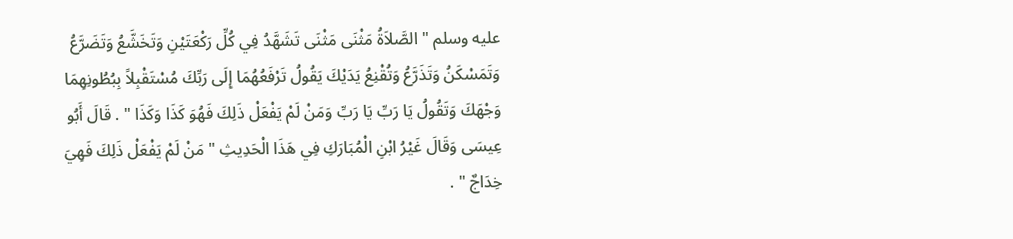عليه وسلم " الصَّلاَةُ مَثْنَى مَثْنَى تَشَهَّدُ فِي كُلِّ رَكْعَتَيْنِ وَتَخَشَّعُ وَتَضَرَّعُ وَتَمَسْكَنُ وَتَذَرَّعُ وَتُقْنِعُ يَدَيْكَ يَقُولُ تَرْفَعُهُمَا إِلَى رَبِّكَ مُسْتَقْبِلاً بِبُطُونِهِمَا وَجْهَكَ وَتَقُولُ يَا رَبِّ يَا رَبِّ وَمَنْ لَمْ يَفْعَلْ ذَلِكَ فَهُوَ كَذَا وَكَذَا " . قَالَ أَبُو عِيسَى وَقَالَ غَيْرُ ابْنِ الْمُبَارَكِ فِي هَذَا الْحَدِيثِ " مَنْ لَمْ يَفْعَلْ ذَلِكَ فَهِيَ خِدَاجٌ " .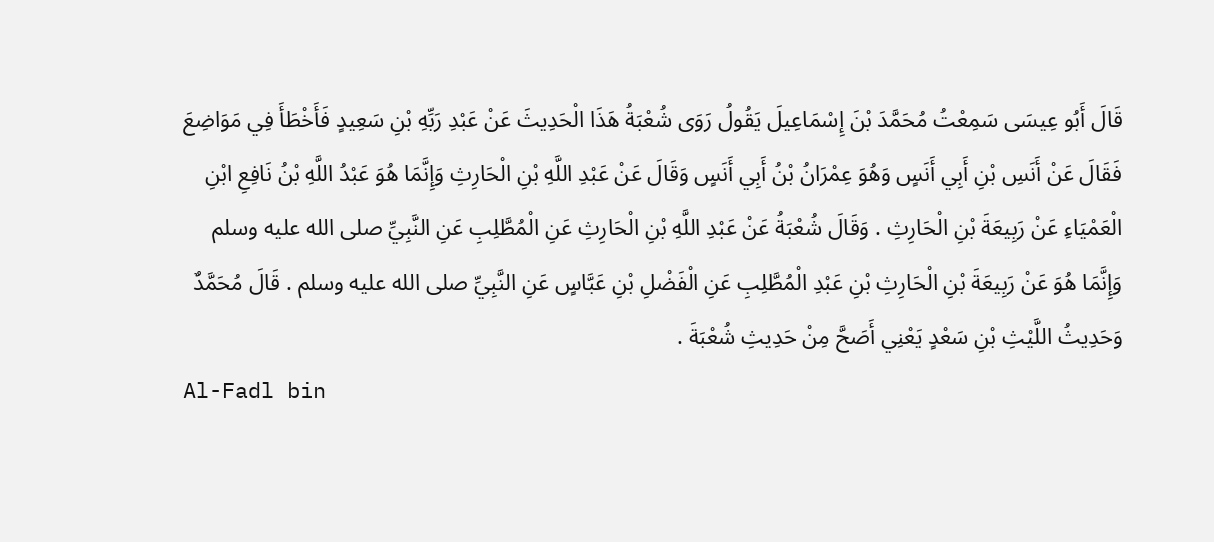قَالَ أَبُو عِيسَى سَمِعْتُ مُحَمَّدَ بْنَ إِسْمَاعِيلَ يَقُولُ رَوَى شُعْبَةُ هَذَا الْحَدِيثَ عَنْ عَبْدِ رَبِّهِ بْنِ سَعِيدٍ فَأَخْطَأَ فِي مَوَاضِعَ فَقَالَ عَنْ أَنَسِ بْنِ أَبِي أَنَسٍ وَهُوَ عِمْرَانُ بْنُ أَبِي أَنَسٍ وَقَالَ عَنْ عَبْدِ اللَّهِ بْنِ الْحَارِثِ وَإِنَّمَا هُوَ عَبْدُ اللَّهِ بْنُ نَافِعِ ابْنِ الْعَمْيَاءِ عَنْ رَبِيعَةَ بْنِ الْحَارِثِ . وَقَالَ شُعْبَةُ عَنْ عَبْدِ اللَّهِ بْنِ الْحَارِثِ عَنِ الْمُطَّلِبِ عَنِ النَّبِيِّ صلى الله عليه وسلم وَإِنَّمَا هُوَ عَنْ رَبِيعَةَ بْنِ الْحَارِثِ بْنِ عَبْدِ الْمُطَّلِبِ عَنِ الْفَضْلِ بْنِ عَبَّاسٍ عَنِ النَّبِيِّ صلى الله عليه وسلم . قَالَ مُحَمَّدٌ وَحَدِيثُ اللَّيْثِ بْنِ سَعْدٍ يَعْنِي أَصَحَّ مِنْ حَدِيثِ شُعْبَةَ .
Al-Fadl bin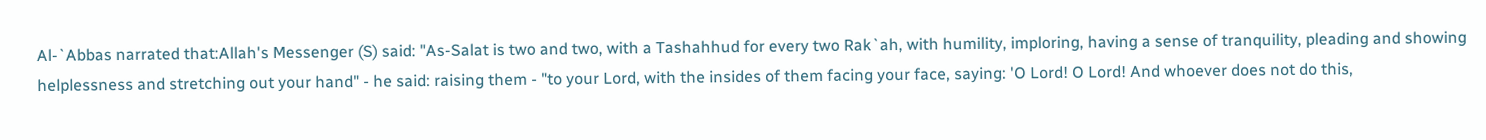Al-`Abbas narrated that:Allah's Messenger (S) said: "As-Salat is two and two, with a Tashahhud for every two Rak`ah, with humility, imploring, having a sense of tranquility, pleading and showing helplessness and stretching out your hand" - he said: raising them - "to your Lord, with the insides of them facing your face, saying: 'O Lord! O Lord! And whoever does not do this,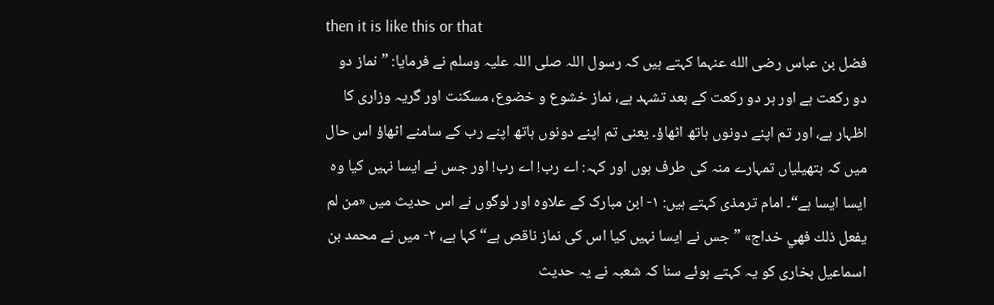then it is like this or that
فضل بن عباس رضی الله عنہما کہتے ہیں کہ رسول اللہ صلی اللہ علیہ وسلم نے فرمایا: ”نماز دو دو رکعت ہے اور ہر دو رکعت کے بعد تشہد ہے، نماز خشوع و خضوع، مسکنت اور گریہ وزاری کا اظہار ہے، اور تم اپنے دونوں ہاتھ اٹھاؤ۔ یعنی تم اپنے دونوں ہاتھ اپنے رب کے سامنے اٹھاؤ اس حال میں کہ ہتھیلیاں تمہارے منہ کی طرف ہوں اور کہہ: اے رب! اے رب! اور جس نے ایسا نہیں کیا وہ ایسا ایسا ہے“۔ امام ترمذی کہتے ہیں: ۱- ابن مبارک کے علاوہ اور لوگوں نے اس حدیث میں «من لم يفعل ذلك فهي خداج» ”جس نے ایسا نہیں کیا اس کی نماز ناقص ہے“ کہا ہے، ۲- میں نے محمد بن اسماعیل بخاری کو یہ کہتے ہوئے سنا کہ شعبہ نے یہ حدیث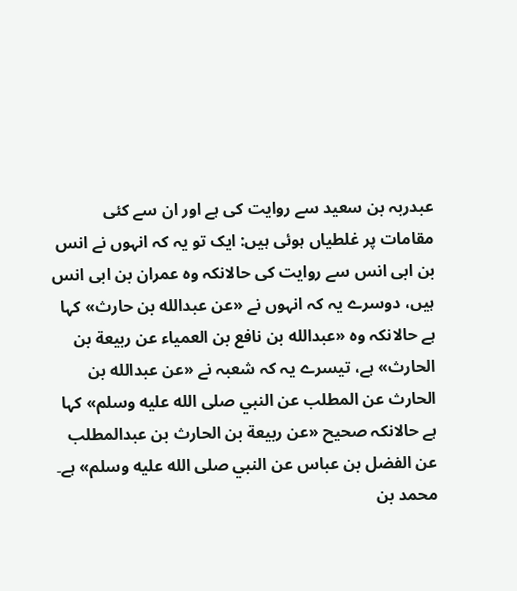عبدربہ بن سعید سے روایت کی ہے اور ان سے کئی مقامات پر غلطیاں ہوئی ہیں: ایک تو یہ کہ انہوں نے انس بن ابی انس سے روایت کی حالانکہ وہ عمران بن ابی انس ہیں، دوسرے یہ کہ انہوں نے «عن عبدالله بن حارث» کہا ہے حالانکہ وہ «عبدالله بن نافع بن العمياء عن ربيعة بن الحارث» ہے، تیسرے یہ کہ شعبہ نے «عن عبدالله بن الحارث عن المطلب عن النبي صلى الله عليه وسلم» کہا ہے حالانکہ صحیح «عن ربيعة بن الحارث بن عبدالمطلب عن الفضل بن عباس عن النبي صلى الله عليه وسلم» ہے۔ محمد بن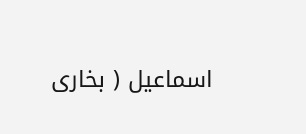اسماعیل ( بخاری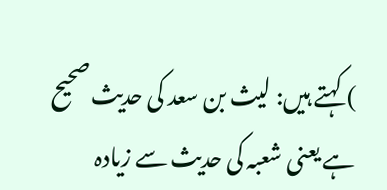) کہتے ہیں: لیث بن سعد کی حدیث صحیح ہے یعنی شعبہ کی حدیث سے زیادہ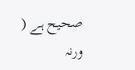صحیح ہے ( ورنہ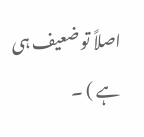اصلاً تو ضعیف ہی ہے ) ۔